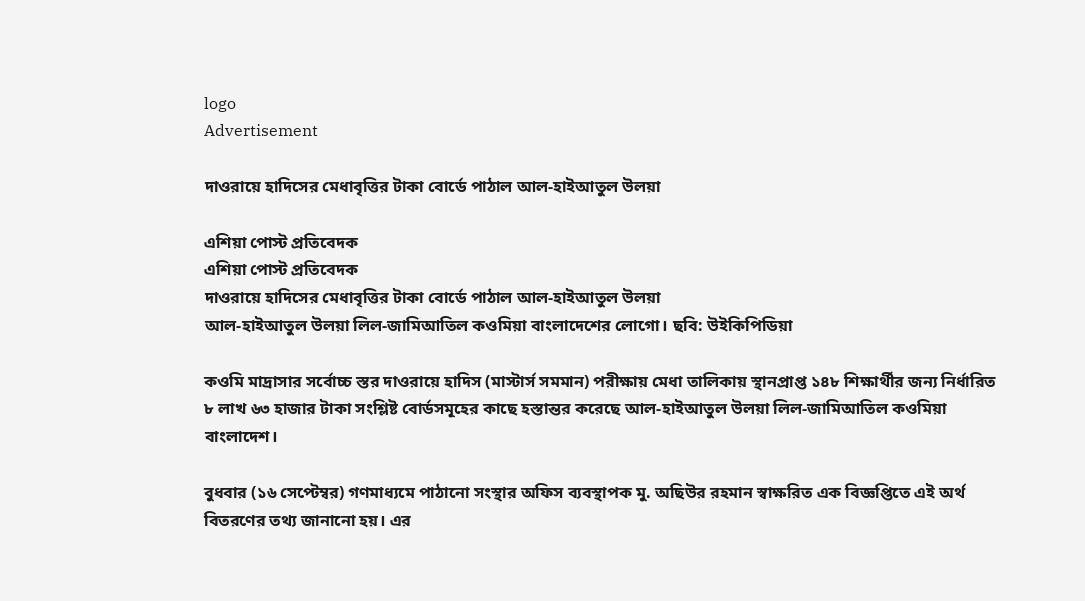logo
Advertisement

দাওরায়ে হাদিসের মেধাবৃত্তির টাকা বোর্ডে পাঠাল আল-হাইআতুল উলয়া

এশিয়া পোস্ট প্রতিবেদক
এশিয়া পোস্ট প্রতিবেদক
দাওরায়ে হাদিসের মেধাবৃত্তির টাকা বোর্ডে পাঠাল আল-হাইআতুল উলয়া
আল-হাইআতুল উলয়া লিল-জামিআতিল কওমিয়া বাংলাদেশের লোগো। ছবি: উইকিপিডিয়া

কওমি মাদ্রাসার সর্বোচ্চ স্তর দাওরায়ে হাদিস (মাস্টার্স সমমান) পরীক্ষায় মেধা তালিকায় স্থানপ্রাপ্ত ১৪৮ শিক্ষার্থীর জন্য নির্ধারিত ৮ লাখ ৬৩ হাজার টাকা সংশ্লিষ্ট বোর্ডসমূহের কাছে হস্তান্তর করেছে আল-হাইআতুল উলয়া লিল-জামিআতিল কওমিয়া বাংলাদেশ।

বুধবার (১৬ সেপ্টেম্বর) গণমাধ্যমে পাঠানো সংস্থার অফিস ব্যবস্থাপক মু. অছিউর রহমান স্বাক্ষরিত এক বিজ্ঞপ্তিতে এই অর্থ বিতরণের তথ্য জানানো হয়। এর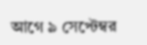আগে ৯ সেপ্টেম্বর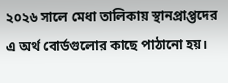২০২৬ সালে মেধা তালিকায় স্থানপ্রাপ্তদের এ অর্থ বোর্ডগুলোর কাছে পাঠানো হয়।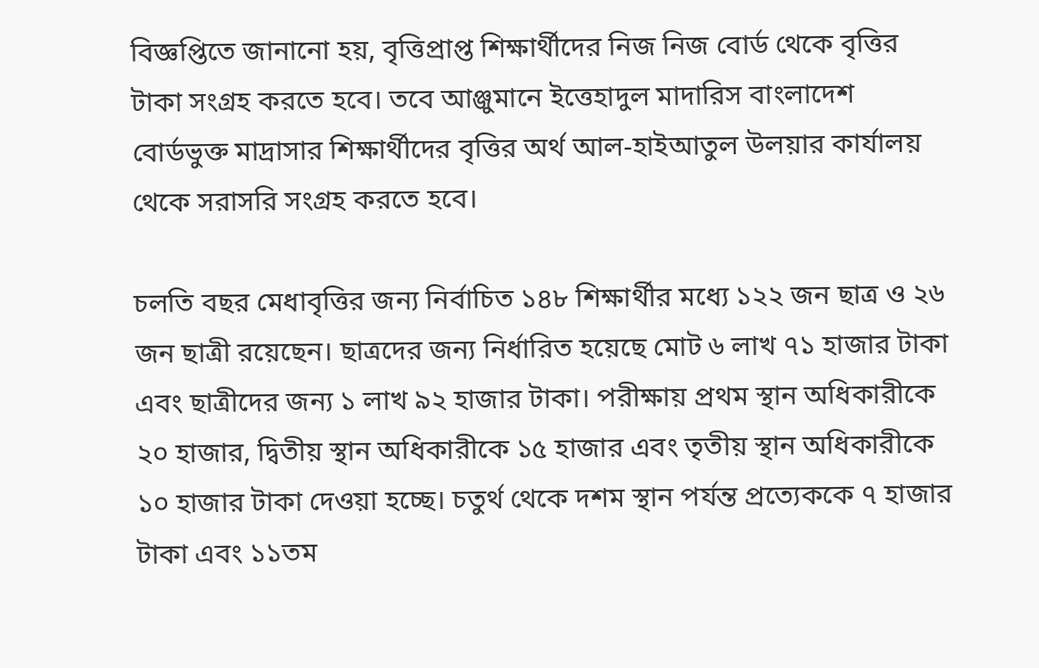বিজ্ঞপ্তিতে জানানো হয়, বৃত্তিপ্রাপ্ত শিক্ষার্থীদের নিজ নিজ বোর্ড থেকে বৃত্তির টাকা সংগ্রহ করতে হবে। তবে আঞ্জুমানে ইত্তেহাদুল মাদারিস বাংলাদেশ বোর্ডভুক্ত মাদ্রাসার শিক্ষার্থীদের বৃত্তির অর্থ আল-হাইআতুল উলয়ার কার্যালয় থেকে সরাসরি সংগ্রহ করতে হবে।

চলতি বছর মেধাবৃত্তির জন্য নির্বাচিত ১৪৮ শিক্ষার্থীর মধ্যে ১২২ জন ছাত্র ও ২৬ জন ছাত্রী রয়েছেন। ছাত্রদের জন্য নির্ধারিত হয়েছে মোট ৬ লাখ ৭১ হাজার টাকা এবং ছাত্রীদের জন্য ১ লাখ ৯২ হাজার টাকা। পরীক্ষায় প্রথম স্থান অধিকারীকে ২০ হাজার, দ্বিতীয় স্থান অধিকারীকে ১৫ হাজার এবং তৃতীয় স্থান অধিকারীকে ১০ হাজার টাকা দেওয়া হচ্ছে। চতুর্থ থেকে দশম স্থান পর্যন্ত প্রত্যেককে ৭ হাজার টাকা এবং ১১তম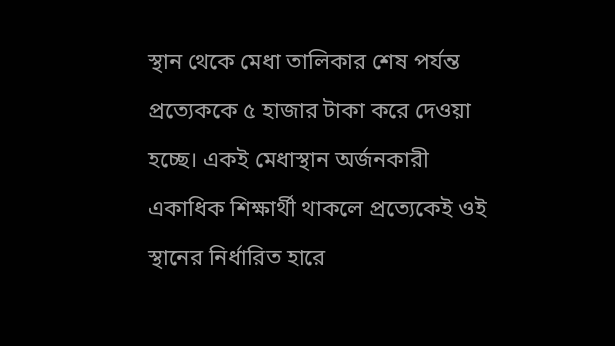স্থান থেকে মেধা তালিকার শেষ পর্যন্ত প্রত্যেককে ৫ হাজার টাকা করে দেওয়া হচ্ছে। একই মেধাস্থান অর্জনকারী একাধিক শিক্ষার্থী থাকলে প্রত্যেকেই ওই স্থানের নির্ধারিত হারে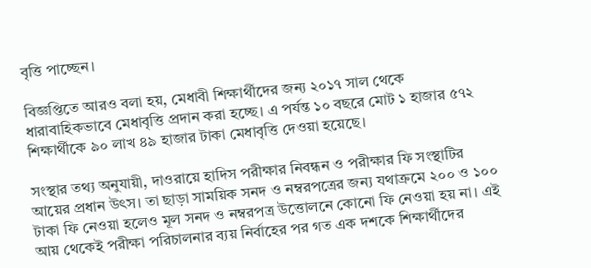বৃত্তি পাচ্ছেন।

বিজ্ঞপ্তিতে আরও বলা হয়, মেধাবী শিক্ষার্থীদের জন্য ২০১৭ সাল থেকে ধারাবাহিকভাবে মেধাবৃত্তি প্রদান করা হচ্ছে। এ পর্যন্ত ১০ বছরে মোট ১ হাজার ৫৭২ শিক্ষার্থীকে ৯০ লাখ ৪৯ হাজার টাকা মেধাবৃত্তি দেওয়া হয়েছে।

সংস্থার তথ্য অনুযায়ী, দাওরায়ে হাদিস পরীক্ষার নিবন্ধন ও পরীক্ষার ফি সংস্থাটির আয়ের প্রধান উৎস। তা ছাড়া সাময়িক সনদ ও নম্বরপত্রের জন্য যথাক্রমে ২০০ ও ১০০ টাকা ফি নেওয়া হলেও মূল সনদ ও নম্বরপত্র উত্তোলনে কোনো ফি নেওয়া হয় না। এই আয় থেকেই পরীক্ষা পরিচালনার ব্যয় নির্বাহের পর গত এক দশকে শিক্ষার্থীদের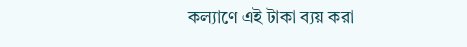কল্যাণে এই টাকা ব্যয় করা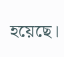হয়েছে।